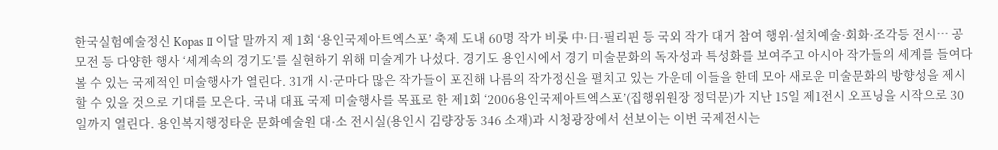한국실험예술정신 Kopas Ⅱ 이달 말까지 제 1회 ‘용인국제아트엑스포’ 축제 도내 60명 작가 비롯 中·日·필리핀 등 국외 작가 대거 참여 행위·설치예술·회화·조각등 전시… 공모전 등 다양한 행사 ‘세계속의 경기도’를 실현하기 위해 미술계가 나섰다. 경기도 용인시에서 경기 미술문화의 독자성과 특성화를 보여주고 아시아 작가들의 세계를 들여다볼 수 있는 국제적인 미술행사가 열린다. 31개 시·군마다 많은 작가들이 포진해 나름의 작가정신을 펼치고 있는 가운데 이들을 한데 모아 새로운 미술문화의 방향성을 제시할 수 있을 것으로 기대를 모은다. 국내 대표 국제 미술행사를 목표로 한 제1회 ‘2006용인국제아트엑스포’(집행위원장 정덕문)가 지난 15일 제1전시 오프닝을 시작으로 30일까지 열린다. 용인복지행정타운 문화예술원 대·소 전시실(용인시 김량장동 346 소재)과 시청광장에서 선보이는 이번 국제전시는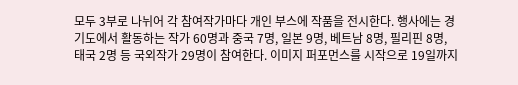모두 3부로 나뉘어 각 참여작가마다 개인 부스에 작품을 전시한다. 행사에는 경기도에서 활동하는 작가 60명과 중국 7명, 일본 9명, 베트남 8명, 필리핀 8명, 태국 2명 등 국외작가 29명이 참여한다. 이미지 퍼포먼스를 시작으로 19일까지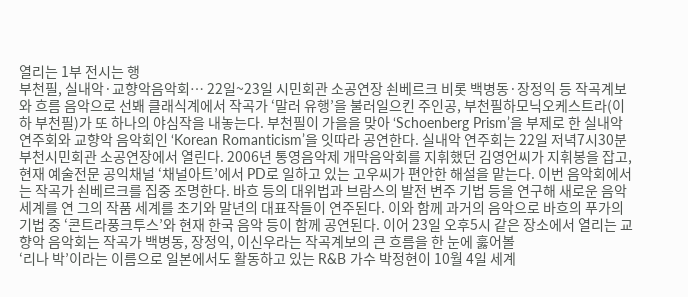열리는 1부 전시는 행
부천필, 실내악·교향악음악회… 22일~23일 시민회관 소공연장 쇤베르크 비롯 백병동·장정익 등 작곡계보와 흐름 음악으로 선봬 클래식계에서 작곡가 ‘말러 유행’을 불러일으킨 주인공, 부천필하모닉오케스트라(이하 부천필)가 또 하나의 야심작을 내놓는다. 부천필이 가을을 맞아 ‘Schoenberg Prism’을 부제로 한 실내악 연주회와 교향악 음악회인 ‘Korean Romanticism’을 잇따라 공연한다. 실내악 연주회는 22일 저녁7시30분 부천시민회관 소공연장에서 열린다. 2006년 통영음악제 개막음악회를 지휘했던 김영언씨가 지휘봉을 잡고, 현재 예술전문 공익채널 ‘채널아트’에서 PD로 일하고 있는 고우씨가 편안한 해설을 맡는다. 이번 음악회에서는 작곡가 쇤베르크를 집중 조명한다. 바흐 등의 대위법과 브람스의 발전 변주 기법 등을 연구해 새로운 음악세계를 연 그의 작품 세계를 초기와 말년의 대표작들이 연주된다. 이와 함께 과거의 음악으로 바흐의 푸가의 기법 중 ‘콘트라풍크투스’와 현재 한국 음악 등이 함께 공연된다. 이어 23일 오후5시 같은 장소에서 열리는 교향악 음악회는 작곡가 백병동, 장정익, 이신우라는 작곡계보의 큰 흐름을 한 눈에 훓어볼
‘리나 박’이라는 이름으로 일본에서도 활동하고 있는 R&B 가수 박정현이 10월 4일 세계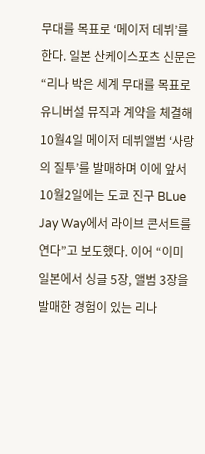무대를 목표로 ‘메이저 데뷔’를 한다. 일본 산케이스포츠 신문은 “리나 박은 세계 무대를 목표로 유니버설 뮤직과 계약을 체결해 10월4일 메이저 데뷔앨범 ‘사랑의 질투’를 발매하며 이에 앞서 10월2일에는 도쿄 진구 BLue Jay Way에서 라이브 콘서트를 연다”고 보도했다. 이어 “이미 일본에서 싱글 5장, 앨범 3장을 발매한 경험이 있는 리나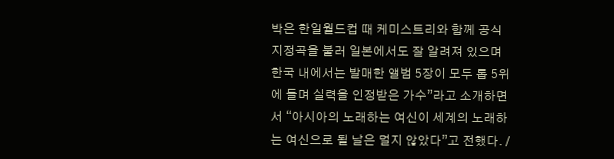박은 한일월드컵 때 케미스트리와 함께 공식 지정곡을 불러 일본에서도 잘 알려져 있으며 한국 내에서는 발매한 앨범 5장이 모두 톱 5위에 들며 실력을 인정받은 가수”라고 소개하면서 “아시아의 노래하는 여신이 세계의 노래하는 여신으로 될 날은 멀지 않았다”고 전했다. /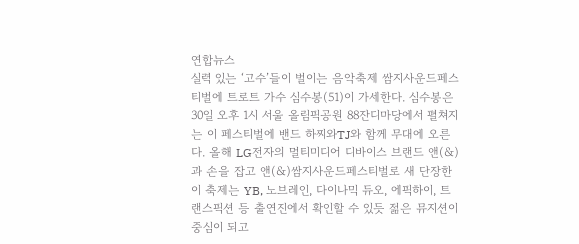연합뉴스
실력 있는 ‘고수’들이 벌이는 음악축제 쌈지사운드페스티벌에 트로트 가수 심수봉(51)이 가세한다. 심수봉은 30일 오후 1시 서울 올림픽공원 88잔디마당에서 펼쳐지는 이 페스티벌에 밴드 하찌와TJ와 함께 무대에 오른다. 올해 LG전자의 멀티미디어 디바이스 브랜드 앤(&)과 손을 잡고 앤(&)쌈지사운드페스티벌로 새 단장한 이 축제는 YB, 노브레인, 다이나믹 듀오, 에픽하이, 트랜스픽션 등 출연진에서 확인할 수 있듯 젊은 뮤지션이 중심이 되고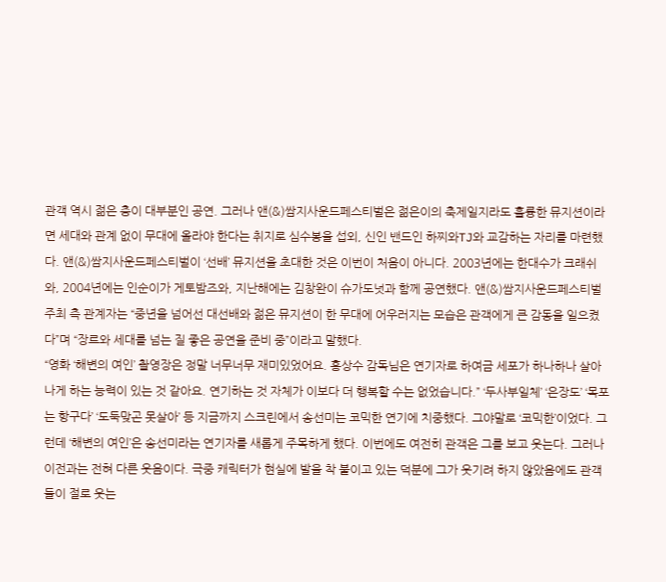관객 역시 젊은 층이 대부분인 공연. 그러나 앤(&)쌈지사운드페스티벌은 젊은이의 축제일지라도 훌륭한 뮤지션이라면 세대와 관계 없이 무대에 올라야 한다는 취지로 심수봉을 섭외, 신인 밴드인 하찌와TJ와 교감하는 자리를 마련했다. 앤(&)쌈지사운드페스티벌이 ‘선배’ 뮤지션을 초대한 것은 이번이 처음이 아니다. 2003년에는 한대수가 크래쉬와, 2004년에는 인순이가 게토밤즈와, 지난해에는 김창완이 슈가도넛과 함께 공연했다. 앤(&)쌈지사운드페스티벌 주최 측 관계자는 “중년을 넘어선 대선배와 젊은 뮤지션이 한 무대에 어우러지는 모습은 관객에게 큰 감동을 일으켰다”며 “장르와 세대를 넘는 질 좋은 공연을 준비 중”이라고 말했다.
“영화 ‘해변의 여인’ 촬영장은 정말 너무너무 재미있었어요. 홍상수 감독님은 연기자로 하여금 세포가 하나하나 살아나게 하는 능력이 있는 것 같아요. 연기하는 것 자체가 이보다 더 행복할 수는 없었습니다.” ‘두사부일체’ ‘은장도’ ‘목포는 항구다’ ‘도둑맞곤 못살아’ 등 지금까지 스크린에서 송선미는 코믹한 연기에 치중했다. 그야말로 ‘코믹한’이었다. 그런데 ‘해변의 여인’은 송선미라는 연기자를 새롭게 주목하게 했다. 이번에도 여전히 관객은 그를 보고 웃는다. 그러나 이전과는 전혀 다른 웃음이다. 극중 캐릭터가 현실에 발을 착 붙이고 있는 덕분에 그가 웃기려 하지 않았음에도 관객들이 절로 웃는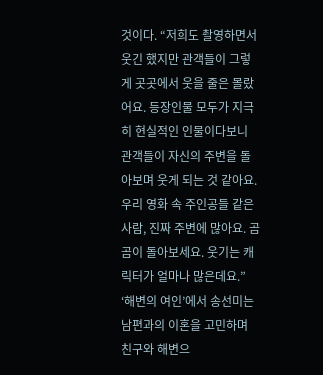것이다. “저희도 촬영하면서 웃긴 했지만 관객들이 그렇게 곳곳에서 웃을 줄은 몰랐어요. 등장인물 모두가 지극히 현실적인 인물이다보니 관객들이 자신의 주변을 돌아보며 웃게 되는 것 같아요. 우리 영화 속 주인공들 같은 사람, 진짜 주변에 많아요. 곰곰이 돌아보세요. 웃기는 캐릭터가 얼마나 많은데요.” ‘해변의 여인’에서 송선미는 남편과의 이혼을 고민하며 친구와 해변으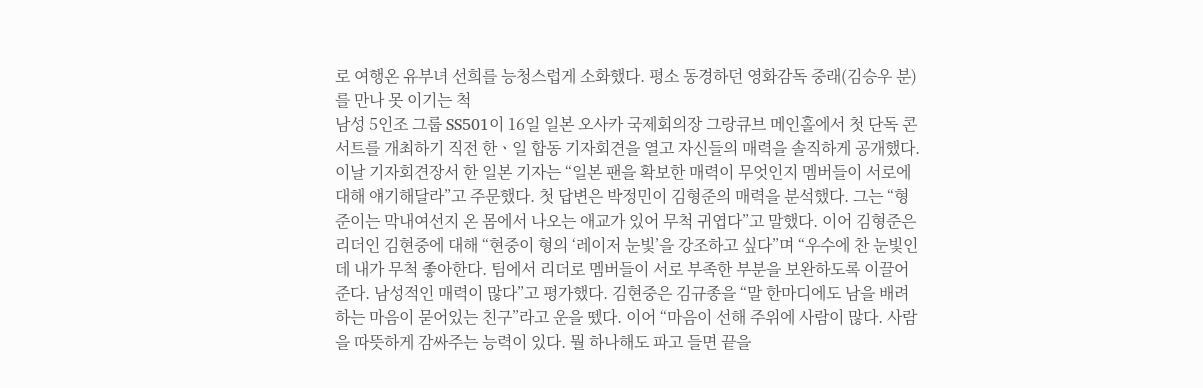로 여행온 유부녀 선희를 능청스럽게 소화했다. 평소 동경하던 영화감독 중래(김승우 분)를 만나 못 이기는 척
남성 5인조 그룹 SS501이 16일 일본 오사카 국제회의장 그랑큐브 메인홀에서 첫 단독 콘서트를 개최하기 직전 한ㆍ일 합동 기자회견을 열고 자신들의 매력을 솔직하게 공개했다. 이날 기자회견장서 한 일본 기자는 “일본 팬을 확보한 매력이 무엇인지 멤버들이 서로에 대해 얘기해달라”고 주문했다. 첫 답변은 박정민이 김형준의 매력을 분석했다. 그는 “형준이는 막내여선지 온 몸에서 나오는 애교가 있어 무척 귀엽다”고 말했다. 이어 김형준은 리더인 김현중에 대해 “현중이 형의 ‘레이저 눈빛’을 강조하고 싶다”며 “우수에 찬 눈빛인데 내가 무척 좋아한다. 팀에서 리더로 멤버들이 서로 부족한 부분을 보완하도록 이끌어준다. 남성적인 매력이 많다”고 평가했다. 김현중은 김규종을 “말 한마디에도 남을 배려하는 마음이 묻어있는 친구”라고 운을 뗐다. 이어 “마음이 선해 주위에 사람이 많다. 사람을 따뜻하게 감싸주는 능력이 있다. 뭘 하나해도 파고 들면 끝을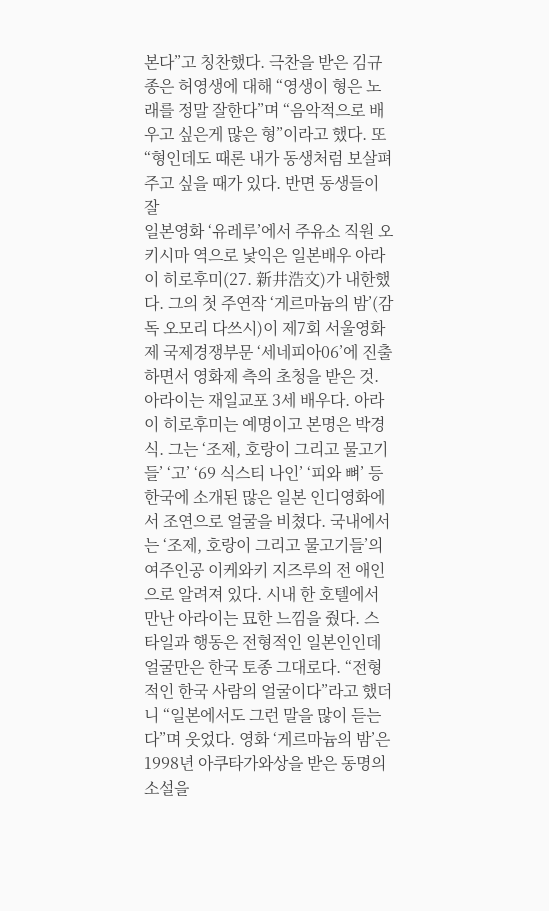본다”고 칭찬했다. 극찬을 받은 김규종은 허영생에 대해 “영생이 형은 노래를 정말 잘한다”며 “음악적으로 배우고 싶은게 많은 형”이라고 했다. 또 “형인데도 때론 내가 동생처럼 보살펴 주고 싶을 때가 있다. 반면 동생들이 잘
일본영화 ‘유레루’에서 주유소 직원 오키시마 역으로 낯익은 일본배우 아라이 히로후미(27. 新井浩文)가 내한했다. 그의 첫 주연작 ‘게르마늄의 밤’(감독 오모리 다쓰시)이 제7회 서울영화제 국제경쟁부문 ‘세네피아06’에 진출하면서 영화제 측의 초청을 받은 것. 아라이는 재일교포 3세 배우다. 아라이 히로후미는 예명이고 본명은 박경식. 그는 ‘조제, 호랑이 그리고 물고기들’ ‘고’ ‘69 식스티 나인’ ‘피와 뼈’ 등 한국에 소개된 많은 일본 인디영화에서 조연으로 얼굴을 비쳤다. 국내에서는 ‘조제, 호랑이 그리고 물고기들’의 여주인공 이케와키 지즈루의 전 애인으로 알려져 있다. 시내 한 호텔에서 만난 아라이는 묘한 느낌을 줬다. 스타일과 행동은 전형적인 일본인인데 얼굴만은 한국 토종 그대로다. “전형적인 한국 사람의 얼굴이다”라고 했더니 “일본에서도 그런 말을 많이 듣는다”며 웃었다. 영화 ‘게르마늄의 밤’은 1998년 아쿠타가와상을 받은 동명의 소설을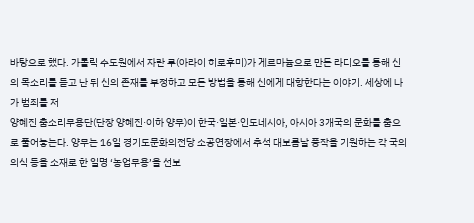바탕으로 했다. 가톨릭 수도원에서 자란 루(아라이 히로후미)가 게르마늄으로 만든 라디오를 통해 신의 목소리를 듣고 난 뒤 신의 존재를 부정하고 모든 방법을 통해 신에게 대항한다는 이야기. 세상에 나가 범죄를 저
양혜진 춤소리무용단(단장 양혜진·이하 양무)이 한국·일본·인도네시아, 아시아 3개국의 문화를 춤으로 풀어놓는다. 양무는 16일 경기도문화의전당 소공연장에서 추석 대보름날 풍작을 기원하는 각 국의 의식 등을 소재로 한 일명 ‘농업무용’을 선보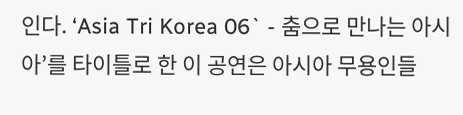인다. ‘Asia Tri Korea 06` - 춤으로 만나는 아시아’를 타이틀로 한 이 공연은 아시아 무용인들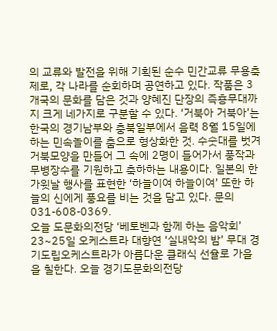의 교류와 발전을 위해 기획된 순수 민간교류 무용축제로, 각 나라를 순회하며 공연하고 있다. 작품은 3개국의 문화를 담은 것과 양혜진 단장의 즉흥무대까지 크게 네가지로 구분할 수 있다. ‘거북아 거북아’는 한국의 경기남부와 충북일부에서 음력 8월 15일에 하는 민속놀이를 춤으로 형상화한 것. 수숫대를 벗겨 거북모양을 만들어 그 속에 2명이 들어가서 풍작과 무병장수를 기원하고 축하하는 내용이다. 일본의 한가윗날 행사를 표현한 ‘하늘이여 하늘이여’ 또한 하늘의 신에게 풍요를 비는 것을 담고 있다. 문의 031-608-0369.
오늘 도문화의전당 ‘베토벤과 함께 하는 음악회’ 23~25일 오케스트라 대향연 ‘실내악의 밤’ 무대 경기도립오케스트라가 아름다운 클래식 선율로 가을을 칠한다. 오늘 경기도문화의전당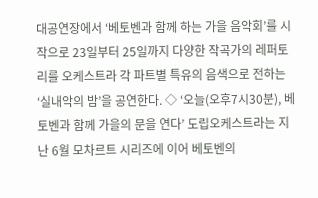대공연장에서 ‘베토벤과 함께 하는 가을 음악회’를 시작으로 23일부터 25일까지 다양한 작곡가의 레퍼토리를 오케스트라 각 파트별 특유의 음색으로 전하는 ‘실내악의 밤’을 공연한다. ◇ ‘오늘(오후7시30분), 베토벤과 함께 가을의 문을 연다’ 도립오케스트라는 지난 6월 모차르트 시리즈에 이어 베토벤의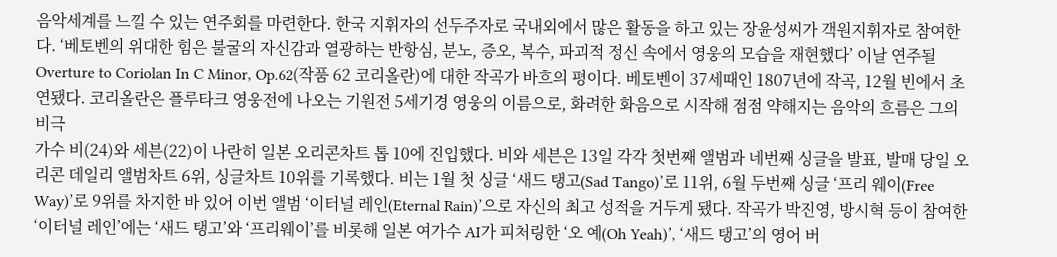음악세계를 느낄 수 있는 연주회를 마련한다. 한국 지휘자의 선두주자로 국내외에서 많은 활동을 하고 있는 장윤성씨가 객원지휘자로 참여한다. ‘베토벤의 위대한 힘은 불굴의 자신감과 열광하는 반항심, 분노, 증오, 복수, 파괴적 정신 속에서 영웅의 모습을 재현했다’ 이날 연주될 Overture to Coriolan In C Minor, Op.62(작품 62 코리올란)에 대한 작곡가 바흐의 평이다. 베토벤이 37세때인 1807년에 작곡, 12월 빈에서 초연됐다. 코리올란은 플루타크 영웅전에 나오는 기원전 5세기경 영웅의 이름으로, 화려한 화음으로 시작해 점점 약해지는 음악의 흐름은 그의 비극
가수 비(24)와 세븐(22)이 나란히 일본 오리콘차트 톱 10에 진입했다. 비와 세븐은 13일 각각 첫번째 앨범과 네번째 싱글을 발표, 발매 당일 오리콘 데일리 앨범차트 6위, 싱글차트 10위를 기록했다. 비는 1월 첫 싱글 ‘새드 탱고(Sad Tango)’로 11위, 6월 두번째 싱글 ‘프리 웨이(Free Way)’로 9위를 차지한 바 있어 이번 앨범 ‘이터널 레인(Eternal Rain)’으로 자신의 최고 성적을 거두게 됐다. 작곡가 박진영, 방시혁 등이 참여한 ‘이터널 레인’에는 ‘새드 탱고’와 ‘프리웨이’를 비롯해 일본 여가수 AI가 피처링한 ‘오 예(Oh Yeah)’, ‘새드 탱고’의 영어 버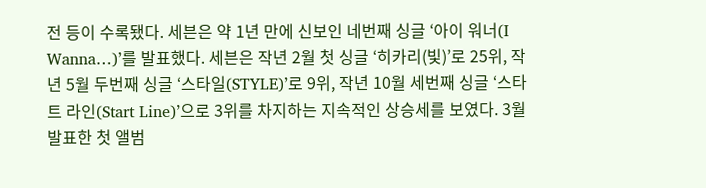전 등이 수록됐다. 세븐은 약 1년 만에 신보인 네번째 싱글 ‘아이 워너(I Wanna…)’를 발표했다. 세븐은 작년 2월 첫 싱글 ‘히카리(빛)’로 25위, 작년 5월 두번째 싱글 ‘스타일(STYLE)’로 9위, 작년 10월 세번째 싱글 ‘스타트 라인(Start Line)’으로 3위를 차지하는 지속적인 상승세를 보였다. 3월 발표한 첫 앨범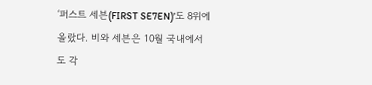‘퍼스트 세븐(FIRST SE7EN)’도 8위에 올랐다. 비와 세븐은 10월 국내에서도 각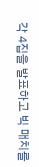각 4집을 발표하고 빅 매치를